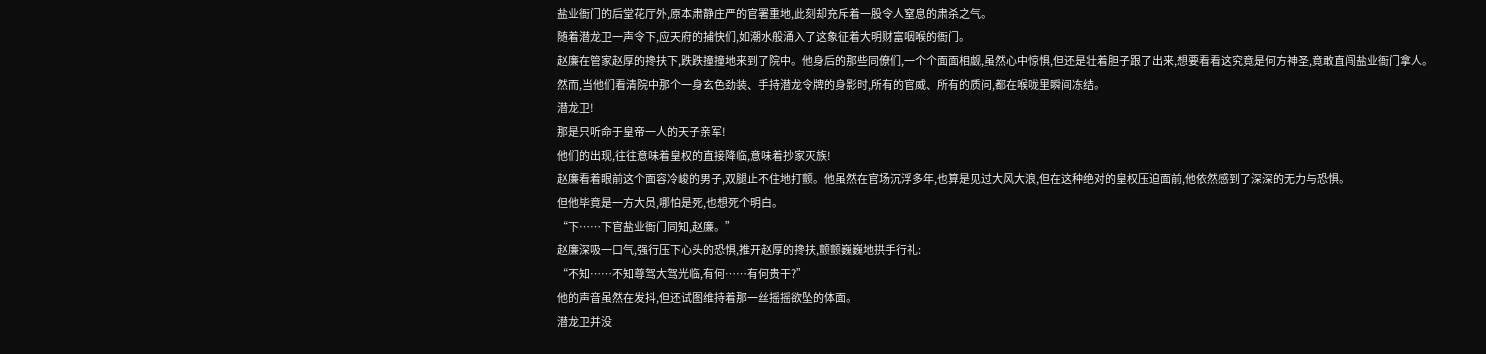盐业衙门的后堂花厅外,原本肃静庄严的官署重地,此刻却充斥着一股令人窒息的肃杀之气。
随着潜龙卫一声令下,应天府的捕快们,如潮水般涌入了这象征着大明财富咽喉的衙门。
赵廉在管家赵厚的搀扶下,跌跌撞撞地来到了院中。他身后的那些同僚们,一个个面面相觑,虽然心中惊惧,但还是壮着胆子跟了出来,想要看看这究竟是何方神圣,竟敢直闯盐业衙门拿人。
然而,当他们看清院中那个一身玄色劲装、手持潜龙令牌的身影时,所有的官威、所有的质问,都在喉咙里瞬间冻结。
潜龙卫!
那是只听命于皇帝一人的天子亲军!
他们的出现,往往意味着皇权的直接降临,意味着抄家灭族!
赵廉看着眼前这个面容冷峻的男子,双腿止不住地打颤。他虽然在官场沉浮多年,也算是见过大风大浪,但在这种绝对的皇权压迫面前,他依然感到了深深的无力与恐惧。
但他毕竟是一方大员,哪怕是死,也想死个明白。
“下……下官盐业衙门同知,赵廉。”
赵廉深吸一口气,强行压下心头的恐惧,推开赵厚的搀扶,颤颤巍巍地拱手行礼:
“不知……不知尊驾大驾光临,有何……有何贵干?”
他的声音虽然在发抖,但还试图维持着那一丝摇摇欲坠的体面。
潜龙卫并没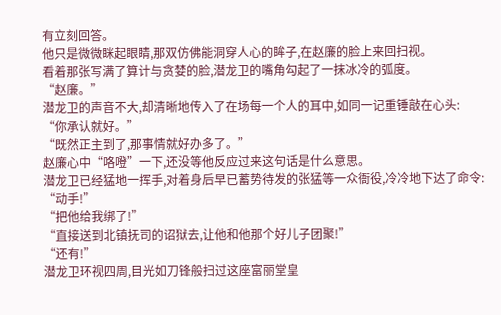有立刻回答。
他只是微微眯起眼睛,那双仿佛能洞穿人心的眸子,在赵廉的脸上来回扫视。
看着那张写满了算计与贪婪的脸,潜龙卫的嘴角勾起了一抹冰冷的弧度。
“赵廉。”
潜龙卫的声音不大,却清晰地传入了在场每一个人的耳中,如同一记重锤敲在心头:
“你承认就好。”
“既然正主到了,那事情就好办多了。”
赵廉心中“咯噔”一下,还没等他反应过来这句话是什么意思。
潜龙卫已经猛地一挥手,对着身后早已蓄势待发的张猛等一众衙役,冷冷地下达了命令:
“动手!”
“把他给我绑了!”
“直接送到北镇抚司的诏狱去,让他和他那个好儿子团聚!”
“还有!”
潜龙卫环视四周,目光如刀锋般扫过这座富丽堂皇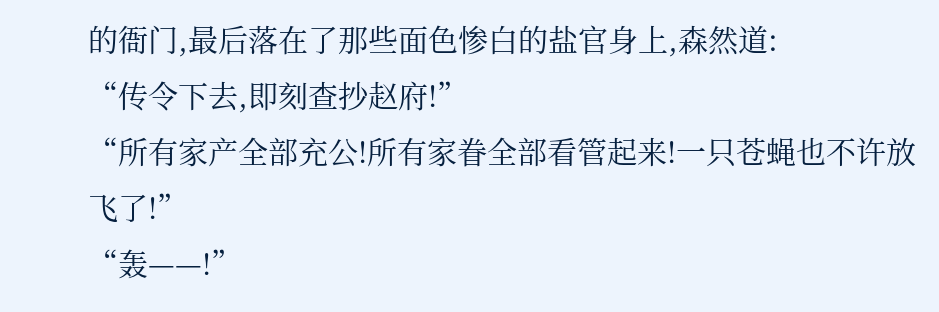的衙门,最后落在了那些面色惨白的盐官身上,森然道:
“传令下去,即刻查抄赵府!”
“所有家产全部充公!所有家眷全部看管起来!一只苍蝇也不许放飞了!”
“轰——!”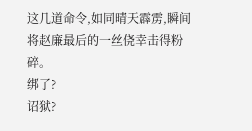这几道命令,如同晴天霹雳,瞬间将赵廉最后的一丝侥幸击得粉碎。
绑了?
诏狱?